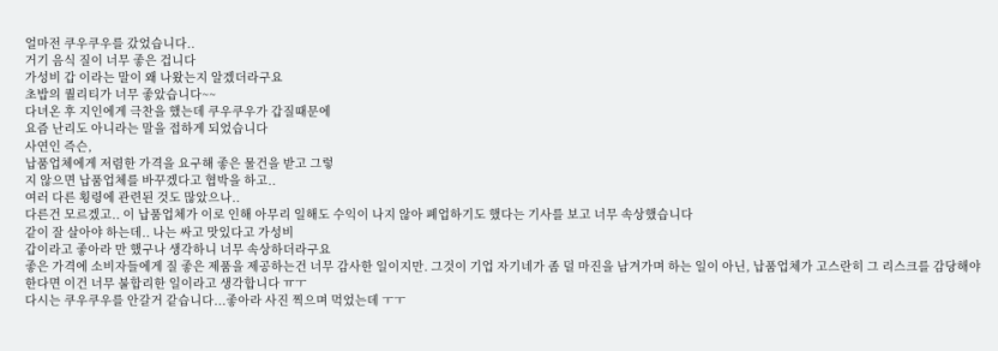얼마전 쿠우쿠우를 갔었습니다..
거기 음식 질이 너무 좋은 겁니다
가성비 갑 이라는 말이 왜 나왔는지 알겠더라구요
초밥의 퀄리티가 너무 좋았습니다~~
다녀온 후 지인에게 극찬을 했는데 쿠우쿠우가 갑질때문에
요즘 난리도 아니라는 말을 접하게 되었습니다
사연인 즉슨,
납품업체에게 저렴한 가격을 요구해 좋은 물건을 받고 그렇
지 않으면 납품업체를 바꾸겠다고 협박을 하고..
여러 다른 횡령에 관련된 것도 많았으나..
다른건 모르겠고.. 이 납품업체가 이로 인해 아무리 일해도 수익이 나지 않아 폐업하기도 했다는 기사를 보고 너무 속상했습니다
같이 잘 살아야 하는데.. 나는 싸고 맛있다고 가성비
갑이라고 좋아라 만 했구나 생각하니 너무 속상하더라구요
좋은 가격에 소비자들에게 질 좋은 제품을 제공하는건 너무 감사한 일이지만. 그것이 기업 자기네가 좀 덜 마진을 남겨가며 하는 일이 아닌, 납품업체가 고스란히 그 리스크를 감당해야 한다면 이건 너무 불합리한 일이라고 생각합니다 ㅠㅜ
다시는 쿠우쿠우를 안갈거 같습니다...좋아라 사진 찍으며 먹었는데 ㅜㅜ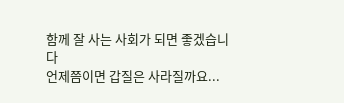함께 잘 사는 사회가 되면 좋겠습니다
언제쯤이면 갑질은 사라질까요...